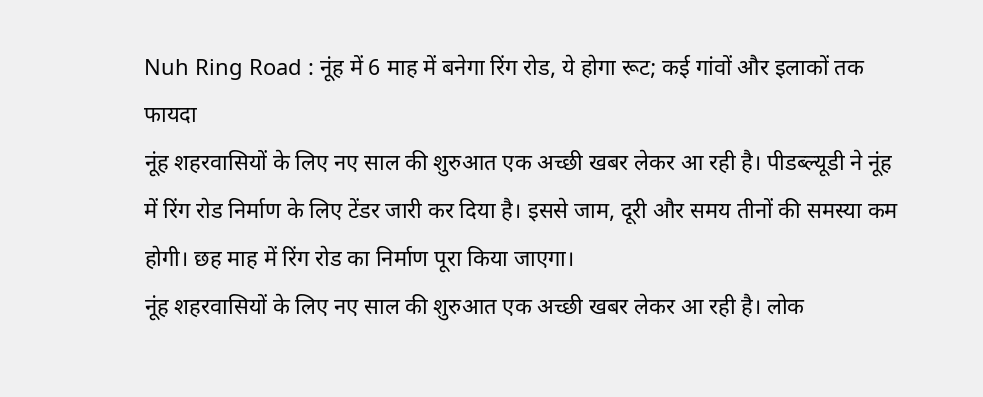Nuh Ring Road : नूंह में 6 माह में बनेगा रिंग रोड, ये होगा रूट; कई गांवों और इलाकों तक फायदा
नूंह शहरवासियों के लिए नए साल की शुरुआत एक अच्छी खबर लेकर आ रही है। पीडब्ल्यूडी ने नूंह में रिंग रोड निर्माण के लिए टेंडर जारी कर दिया है। इससे जाम, दूरी और समय तीनों की समस्या कम होगी। छह माह में रिंग रोड का निर्माण पूरा किया जाएगा।
नूंह शहरवासियों के लिए नए साल की शुरुआत एक अच्छी खबर लेकर आ रही है। लोक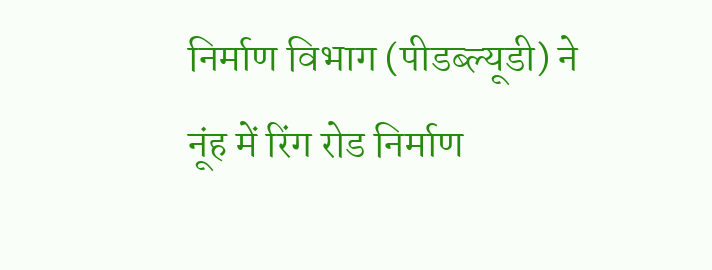निर्माण विभाग (पीडब्ल्यूडी) ने नूंह में रिंग रोड निर्माण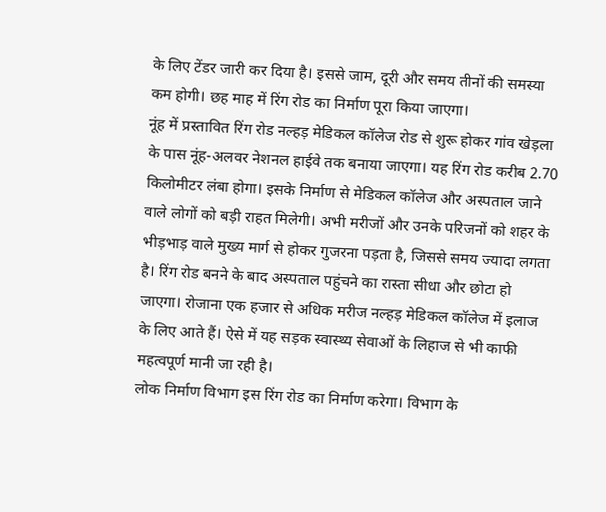के लिए टेंडर जारी कर दिया है। इससे जाम, दूरी और समय तीनों की समस्या कम होगी। छह माह में रिंग रोड का निर्माण पूरा किया जाएगा।
नूंह में प्रस्तावित रिंग रोड नल्हड़ मेडिकल कॉलेज रोड से शुरू होकर गांव खेड़ला के पास नूंह-अलवर नेशनल हाईवे तक बनाया जाएगा। यह रिंग रोड करीब 2.70 किलोमीटर लंबा होगा। इसके निर्माण से मेडिकल कॉलेज और अस्पताल जाने वाले लोगों को बड़ी राहत मिलेगी। अभी मरीजों और उनके परिजनों को शहर के भीड़भाड़ वाले मुख्य मार्ग से होकर गुजरना पड़ता है, जिससे समय ज्यादा लगता है। रिंग रोड बनने के बाद अस्पताल पहुंचने का रास्ता सीधा और छोटा हो जाएगा। रोजाना एक हजार से अधिक मरीज नल्हड़ मेडिकल कॉलेज में इलाज के लिए आते हैं। ऐसे में यह सड़क स्वास्थ्य सेवाओं के लिहाज से भी काफी महत्वपूर्ण मानी जा रही है।
लोक निर्माण विभाग इस रिंग रोड का निर्माण करेगा। विभाग के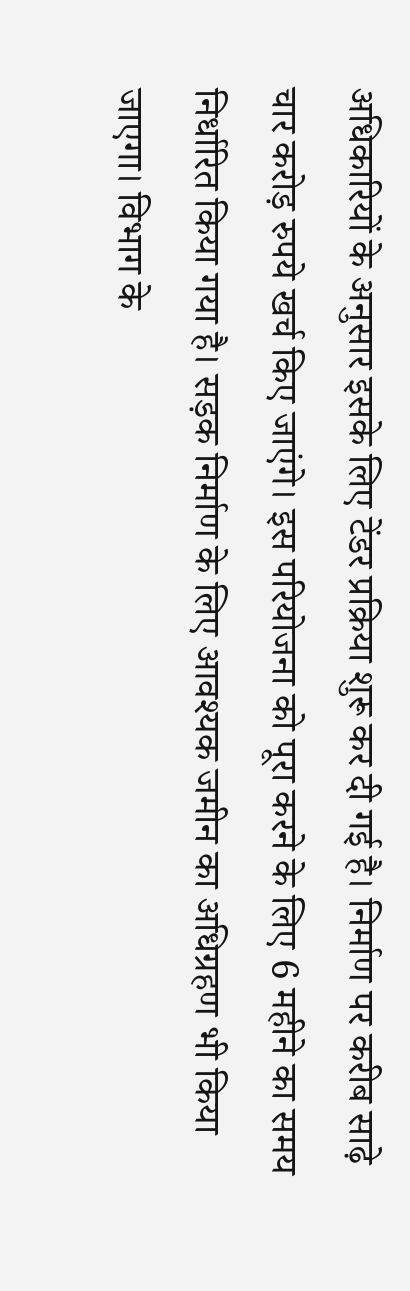अधिकारियों के अनुसार इसके लिए टेंडर प्रक्रिया शुरू कर दी गई है। निर्माण पर करीब साढ़े चार करोड़ रुपये खर्च किए जाएंगे। इस परियोजना को पूरा करने के लिए 6 महीने का समय निर्धारित किया गया है। सड़क निर्माण के लिए आवश्यक जमीन का अधिग्रहण भी किया जाएगा। विभाग के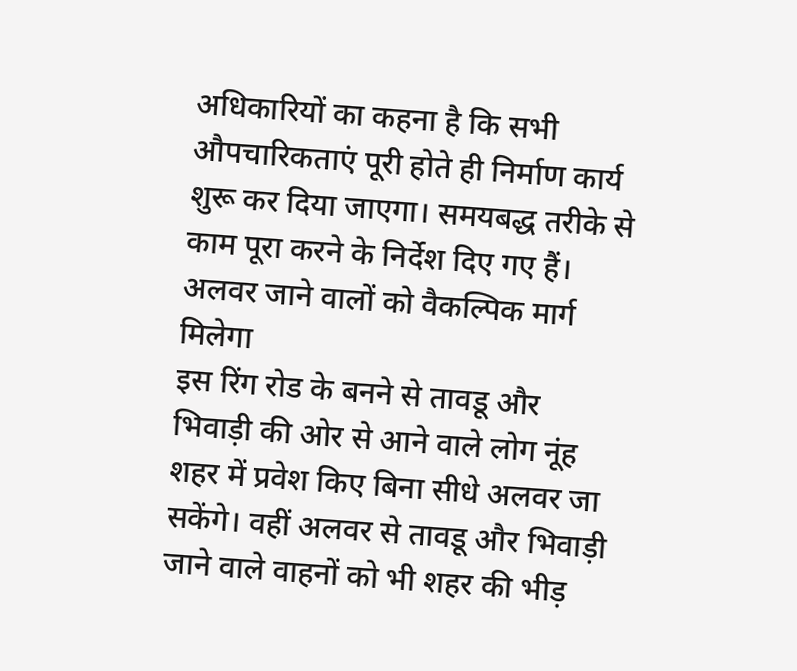अधिकारियों का कहना है कि सभी औपचारिकताएं पूरी होते ही निर्माण कार्य शुरू कर दिया जाएगा। समयबद्ध तरीके से काम पूरा करने के निर्देश दिए गए हैं।
अलवर जाने वालों को वैकल्पिक मार्ग मिलेगा
इस रिंग रोड के बनने से तावडू और भिवाड़ी की ओर से आने वाले लोग नूंह शहर में प्रवेश किए बिना सीधे अलवर जा सकेंगे। वहीं अलवर से तावडू और भिवाड़ी जाने वाले वाहनों को भी शहर की भीड़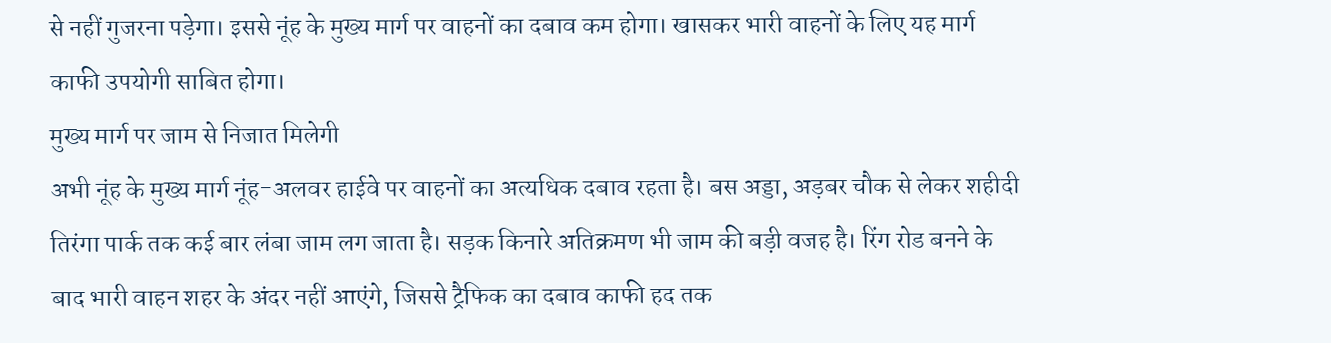से नहीं गुजरना पड़ेगा। इससे नूंह के मुख्य मार्ग पर वाहनों का दबाव कम होगा। खासकर भारी वाहनों के लिए यह मार्ग काफी उपयोगी साबित होगा।
मुख्य मार्ग पर जाम से निजात मिलेगी
अभी नूंह के मुख्य मार्ग नूंह-अलवर हाईवे पर वाहनों का अत्यधिक दबाव रहता है। बस अड्डा, अड़बर चौक से लेकर शहीदी तिरंगा पार्क तक कई बार लंबा जाम लग जाता है। सड़क किनारे अतिक्रमण भी जाम की बड़ी वजह है। रिंग रोड बनने के बाद भारी वाहन शहर के अंदर नहीं आएंगे, जिससे ट्रैफिक का दबाव काफी हद तक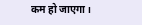कम हो जाएगा।